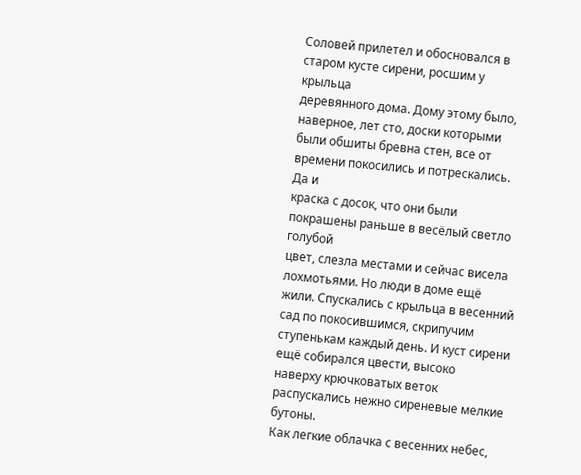Соловей прилетел и обосновался в старом кусте сирени, росшим у крыльца
деревянного дома. Дому этому было, наверное, лет сто, доски которыми
были обшиты бревна стен, все от времени покосились и потрескались. Да и
краска с досок, что они были покрашены раньше в весёлый светло голубой
цвет, слезла местами и сейчас висела лохмотьями. Но люди в доме ещё
жили. Спускались с крыльца в весенний сад по покосившимся, скрипучим
ступенькам каждый день. И куст сирени ещё собирался цвести, высоко
наверху крючковатых веток распускались нежно сиреневые мелкие бутоны.
Как легкие облачка с весенних небес,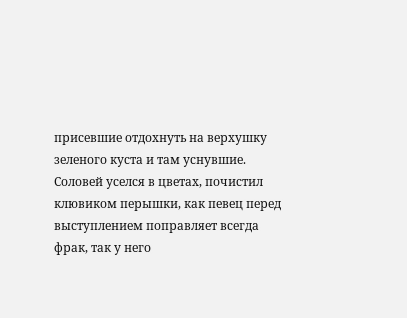присевшие отдохнуть на верхушку
зеленого куста и там уснувшие.
Соловей уселся в цветах, почистил клювиком перышки, как певец перед выступлением поправляет всегда фрак, так у него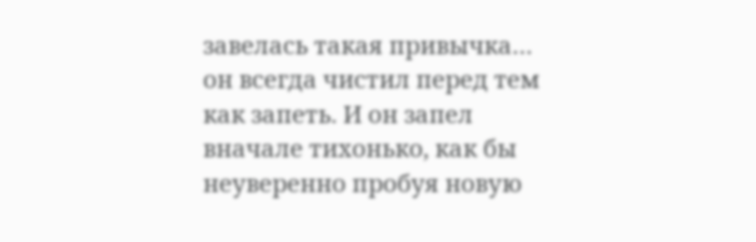завелась такая привычка… он всегда чистил перед тем как запеть. И он запел вначале тихонько, как бы неуверенно пробуя новую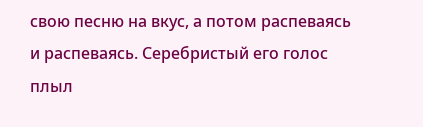свою песню на вкус, а потом распеваясь и распеваясь. Серебристый его голос плыл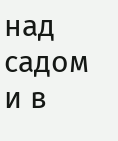над садом и в